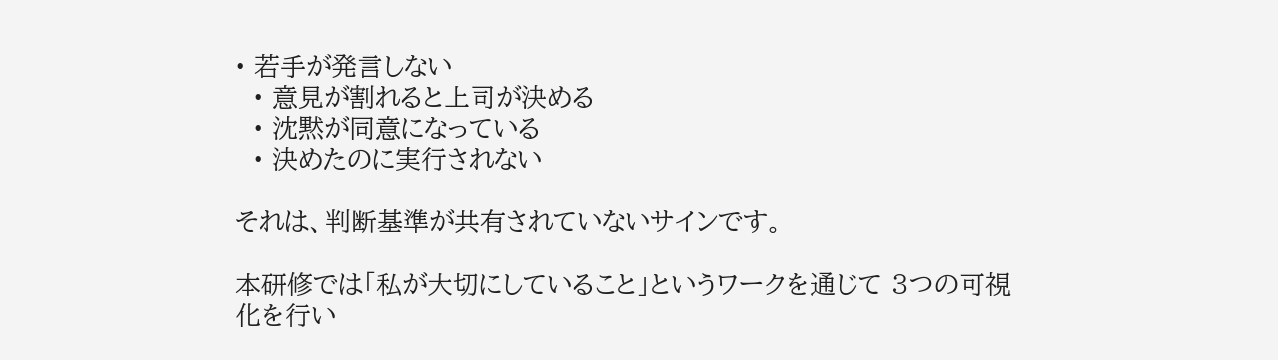• 若手が発言しない
  • 意見が割れると上司が決める
  • 沈黙が同意になっている
  • 決めたのに実行されない

それは、判断基準が共有されていないサインです。

本研修では「私が大切にしていること」というワークを通じて 3つの可視化を行い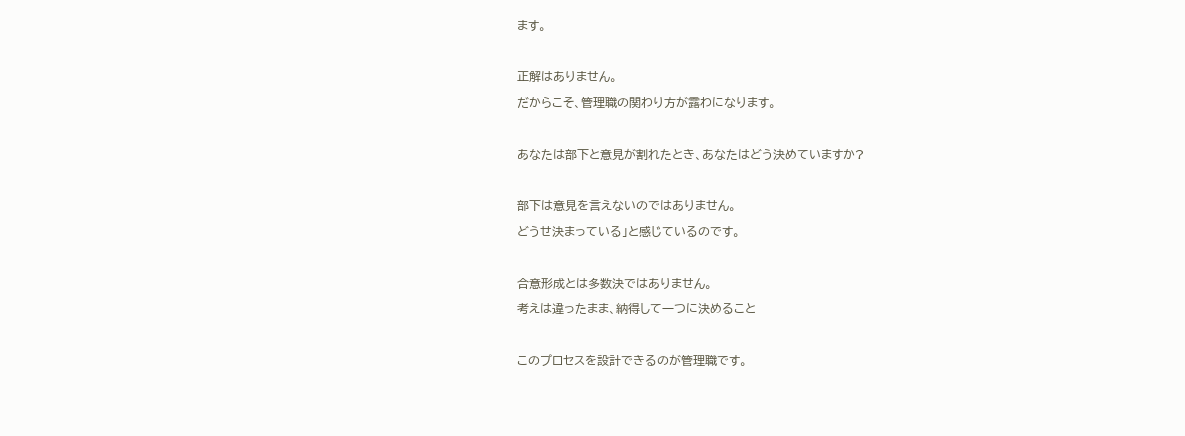ます。

正解はありません。
だからこそ、管理職の関わり方が露わになります。

あなたは部下と意見が割れたとき、あなたはどう決めていますか?

部下は意見を言えないのではありません。
どうせ決まっている」と感じているのです。

合意形成とは多数決ではありません。
考えは違ったまま、納得して一つに決めること

このプロセスを設計できるのが管理職です。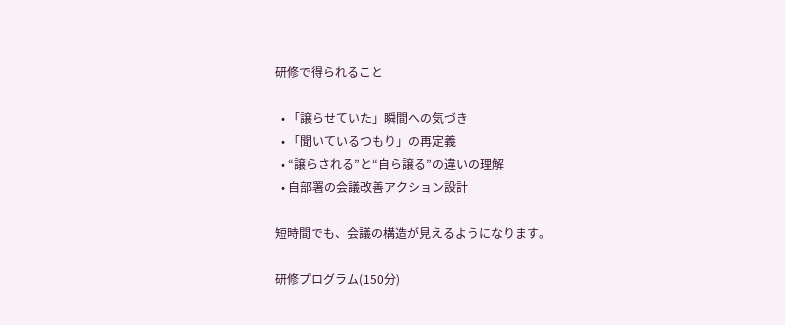研修で得られること

  • 「譲らせていた」瞬間への気づき
  • 「聞いているつもり」の再定義
  • “譲らされる”と“自ら譲る”の違いの理解
  • 自部署の会議改善アクション設計

短時間でも、会議の構造が見えるようになります。

研修プログラム(150分)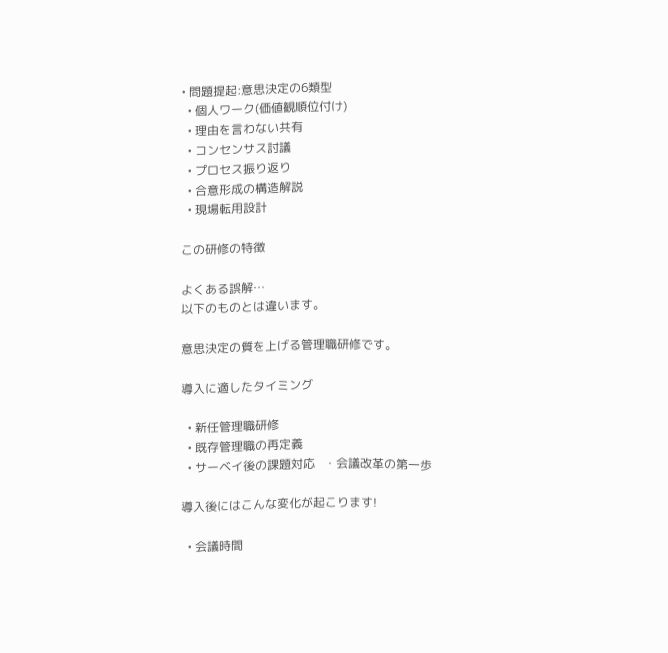• 問題提起:意思決定の6類型
  • 個人ワーク(価値観順位付け)
  • 理由を言わない共有
  • コンセンサス討議
  • プロセス振り返り
  • 合意形成の構造解説
  • 現場転用設計

この研修の特徴

よくある誤解…
以下のものとは違います。

意思決定の質を上げる管理職研修です。

導入に適したタイミング

  • 新任管理職研修
  • 既存管理職の再定義
  • サーベイ後の課題対応   ・会議改革の第一歩

導入後にはこんな変化が起こります!

  • 会議時間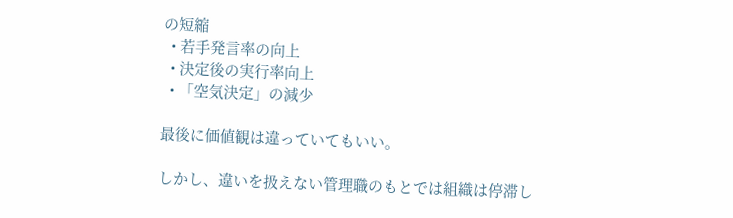の短縮
  • 若手発言率の向上
  • 決定後の実行率向上
  • 「空気決定」の減少

最後に価値観は違っていてもいい。

しかし、違いを扱えない管理職のもとでは組織は停滞し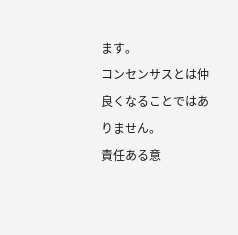ます。
コンセンサスとは仲良くなることではありません。
責任ある意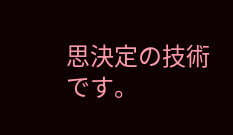思決定の技術です。